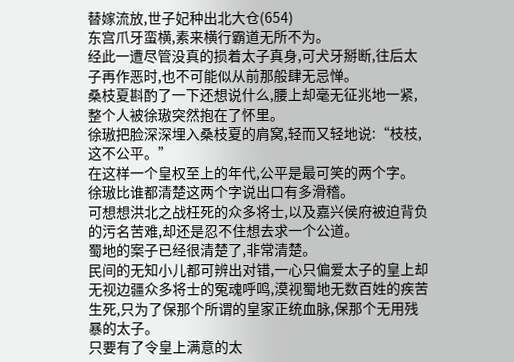替嫁流放,世子妃种出北大仓(654)
东宫爪牙蛮横,素来横行霸道无所不为。
经此一遭尽管没真的损着太子真身,可犬牙掰断,往后太子再作恶时,也不可能似从前那般肆无忌惮。
桑枝夏斟酌了一下还想说什么,腰上却毫无征兆地一紧,整个人被徐璈突然抱在了怀里。
徐璈把脸深深埋入桑枝夏的肩窝,轻而又轻地说:“枝枝,这不公平。”
在这样一个皇权至上的年代,公平是最可笑的两个字。
徐璈比谁都清楚这两个字说出口有多滑稽。
可想想洪北之战枉死的众多将士,以及嘉兴侯府被迫背负的污名苦难,却还是忍不住想去求一个公道。
蜀地的案子已经很清楚了,非常清楚。
民间的无知小儿都可辨出对错,一心只偏爱太子的皇上却无视边疆众多将士的冤魂呼鸣,漠视蜀地无数百姓的疾苦生死,只为了保那个所谓的皇家正统血脉,保那个无用残暴的太子。
只要有了令皇上满意的太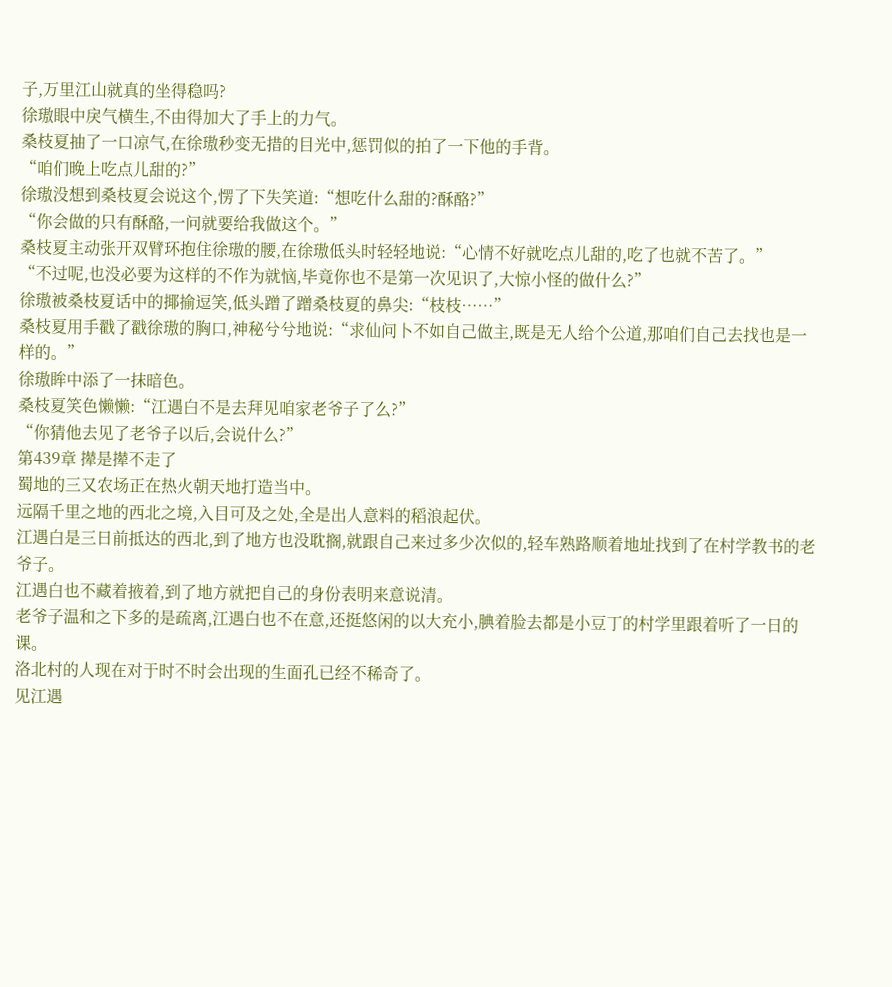子,万里江山就真的坐得稳吗?
徐璈眼中戾气横生,不由得加大了手上的力气。
桑枝夏抽了一口凉气,在徐璈秒变无措的目光中,惩罚似的拍了一下他的手背。
“咱们晚上吃点儿甜的?”
徐璈没想到桑枝夏会说这个,愣了下失笑道:“想吃什么甜的?酥酪?”
“你会做的只有酥酪,一问就要给我做这个。”
桑枝夏主动张开双臂环抱住徐璈的腰,在徐璈低头时轻轻地说:“心情不好就吃点儿甜的,吃了也就不苦了。”
“不过呢,也没必要为这样的不作为就恼,毕竟你也不是第一次见识了,大惊小怪的做什么?”
徐璈被桑枝夏话中的揶揄逗笑,低头蹭了蹭桑枝夏的鼻尖:“枝枝……”
桑枝夏用手戳了戳徐璈的胸口,神秘兮兮地说:“求仙问卜不如自己做主,既是无人给个公道,那咱们自己去找也是一样的。”
徐璈眸中添了一抹暗色。
桑枝夏笑色懒懒:“江遇白不是去拜见咱家老爷子了么?”
“你猜他去见了老爷子以后,会说什么?”
第439章 撵是撵不走了
蜀地的三又农场正在热火朝天地打造当中。
远隔千里之地的西北之境,入目可及之处,全是出人意料的稻浪起伏。
江遇白是三日前抵达的西北,到了地方也没耽搁,就跟自己来过多少次似的,轻车熟路顺着地址找到了在村学教书的老爷子。
江遇白也不藏着掖着,到了地方就把自己的身份表明来意说清。
老爷子温和之下多的是疏离,江遇白也不在意,还挺悠闲的以大充小,腆着脸去都是小豆丁的村学里跟着听了一日的课。
洛北村的人现在对于时不时会出现的生面孔已经不稀奇了。
见江遇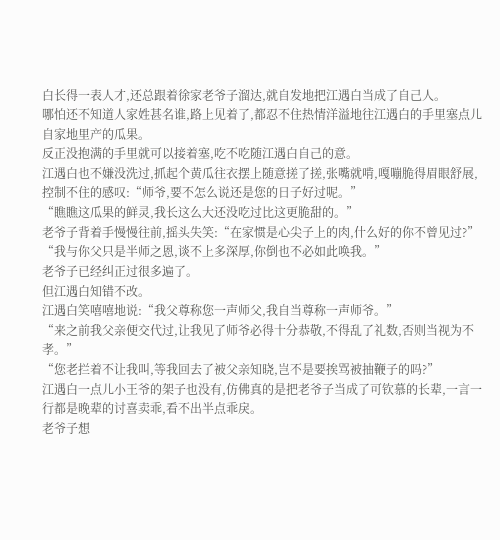白长得一表人才,还总跟着徐家老爷子溜达,就自发地把江遇白当成了自己人。
哪怕还不知道人家姓甚名谁,路上见着了,都忍不住热情洋溢地往江遇白的手里塞点儿自家地里产的瓜果。
反正没抱满的手里就可以接着塞,吃不吃随江遇白自己的意。
江遇白也不嫌没洗过,抓起个黄瓜往衣摆上随意搓了搓,张嘴就啃,嘎嘣脆得眉眼舒展,控制不住的感叹:“师爷,要不怎么说还是您的日子好过呢。”
“瞧瞧这瓜果的鲜灵,我长这么大还没吃过比这更脆甜的。”
老爷子背着手慢慢往前,摇头失笑:“在家惯是心尖子上的肉,什么好的你不曾见过?”
“我与你父只是半师之恩,谈不上多深厚,你倒也不必如此唤我。”
老爷子已经纠正过很多遍了。
但江遇白知错不改。
江遇白笑嘻嘻地说:“我父尊称您一声师父,我自当尊称一声师爷。”
“来之前我父亲便交代过,让我见了师爷必得十分恭敬,不得乱了礼数,否则当视为不孝。”
“您老拦着不让我叫,等我回去了被父亲知晓,岂不是要挨骂被抽鞭子的吗?”
江遇白一点儿小王爷的架子也没有,仿佛真的是把老爷子当成了可钦慕的长辈,一言一行都是晚辈的讨喜卖乖,看不出半点乖戾。
老爷子想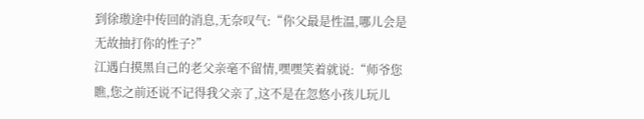到徐璈途中传回的消息,无奈叹气:“你父最是性温,哪儿会是无故抽打你的性子?”
江遇白摸黑自己的老父亲毫不留情,嘿嘿笑着就说:“师爷您瞧,您之前还说不记得我父亲了,这不是在忽悠小孩儿玩儿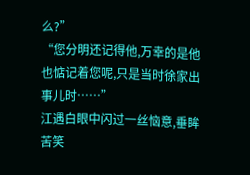么?”
“您分明还记得他,万幸的是他也惦记着您呢,只是当时徐家出事儿时……”
江遇白眼中闪过一丝恼意,垂眸苦笑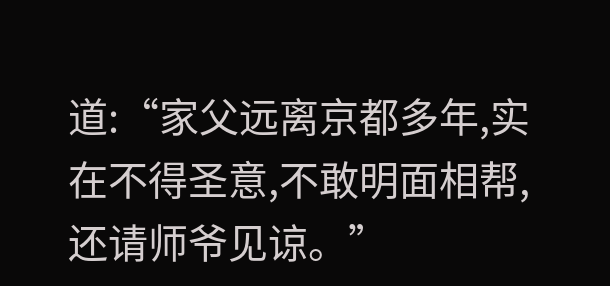道:“家父远离京都多年,实在不得圣意,不敢明面相帮,还请师爷见谅。”